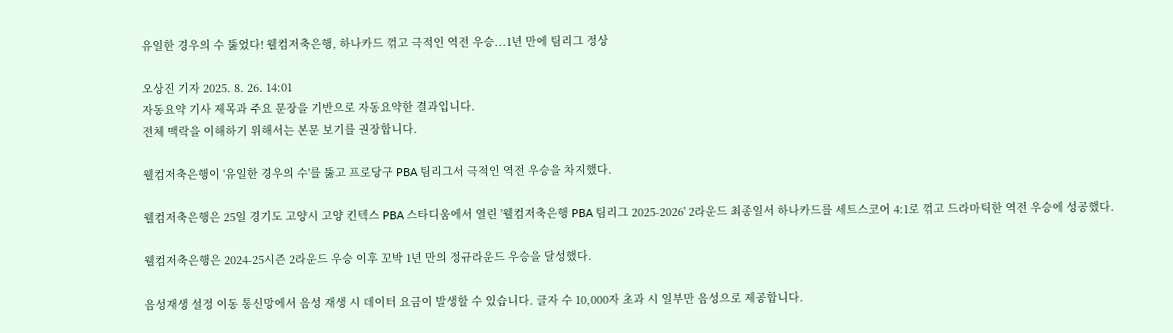유일한 경우의 수 뚫었다! 웰컴저축은행, 하나카드 꺾고 극적인 역전 우승...1년 만에 팀리그 정상

오상진 기자 2025. 8. 26. 14:01
자동요약 기사 제목과 주요 문장을 기반으로 자동요약한 결과입니다.
전체 맥락을 이해하기 위해서는 본문 보기를 권장합니다.

웰컴저축은행이 '유일한 경우의 수'를 뚫고 프로당구 PBA 팀리그서 극적인 역전 우승을 차지했다.

웰컴저축은행은 25일 경기도 고양시 고양 킨텍스 PBA 스타디움에서 열린 '웰컴저축은행 PBA 팀리그 2025-2026' 2라운드 최종일서 하나카드를 세트스코어 4:1로 꺾고 드라마틱한 역전 우승에 성공했다.

웰컴저축은행은 2024-25시즌 2라운드 우승 이후 꼬박 1년 만의 정규라운드 우승을 달성했다.

음성재생 설정 이동 통신망에서 음성 재생 시 데이터 요금이 발생할 수 있습니다. 글자 수 10,000자 초과 시 일부만 음성으로 제공합니다.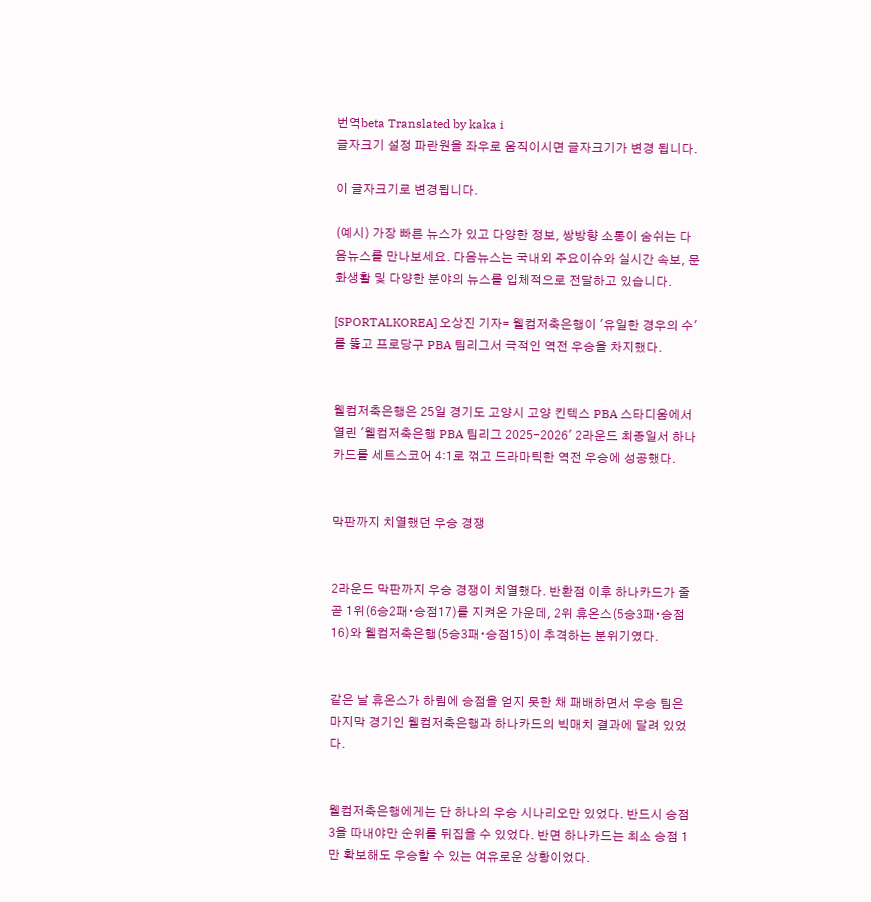번역beta Translated by kaka i
글자크기 설정 파란원을 좌우로 움직이시면 글자크기가 변경 됩니다.

이 글자크기로 변경됩니다.

(예시) 가장 빠른 뉴스가 있고 다양한 정보, 쌍방향 소통이 숨쉬는 다음뉴스를 만나보세요. 다음뉴스는 국내외 주요이슈와 실시간 속보, 문화생활 및 다양한 분야의 뉴스를 입체적으로 전달하고 있습니다.

[SPORTALKOREA] 오상진 기자= 웰컴저축은행이 '유일한 경우의 수'를 뚫고 프로당구 PBA 팀리그서 극적인 역전 우승을 차지했다.


웰컴저축은행은 25일 경기도 고양시 고양 킨텍스 PBA 스타디움에서 열린 '웰컴저축은행 PBA 팀리그 2025-2026' 2라운드 최종일서 하나카드를 세트스코어 4:1로 꺾고 드라마틱한 역전 우승에 성공했다.


막판까지 치열했던 우승 경쟁


2라운드 막판까지 우승 경쟁이 치열했다. 반환점 이후 하나카드가 줄곧 1위(6승2패∙승점17)를 지켜온 가운데, 2위 휴온스(5승3패∙승점16)와 웰컴저축은행(5승3패∙승점15)이 추격하는 분위기였다.


같은 날 휴온스가 하림에 승점을 얻지 못한 채 패배하면서 우승 팀은 마지막 경기인 웰컴저축은행과 하나카드의 빅매치 결과에 달려 있었다.


웰컴저축은행에게는 단 하나의 우승 시나리오만 있었다. 반드시 승점 3을 따내야만 순위를 뒤집을 수 있었다. 반면 하나카드는 최소 승점 1만 확보해도 우승할 수 있는 여유로운 상황이었다.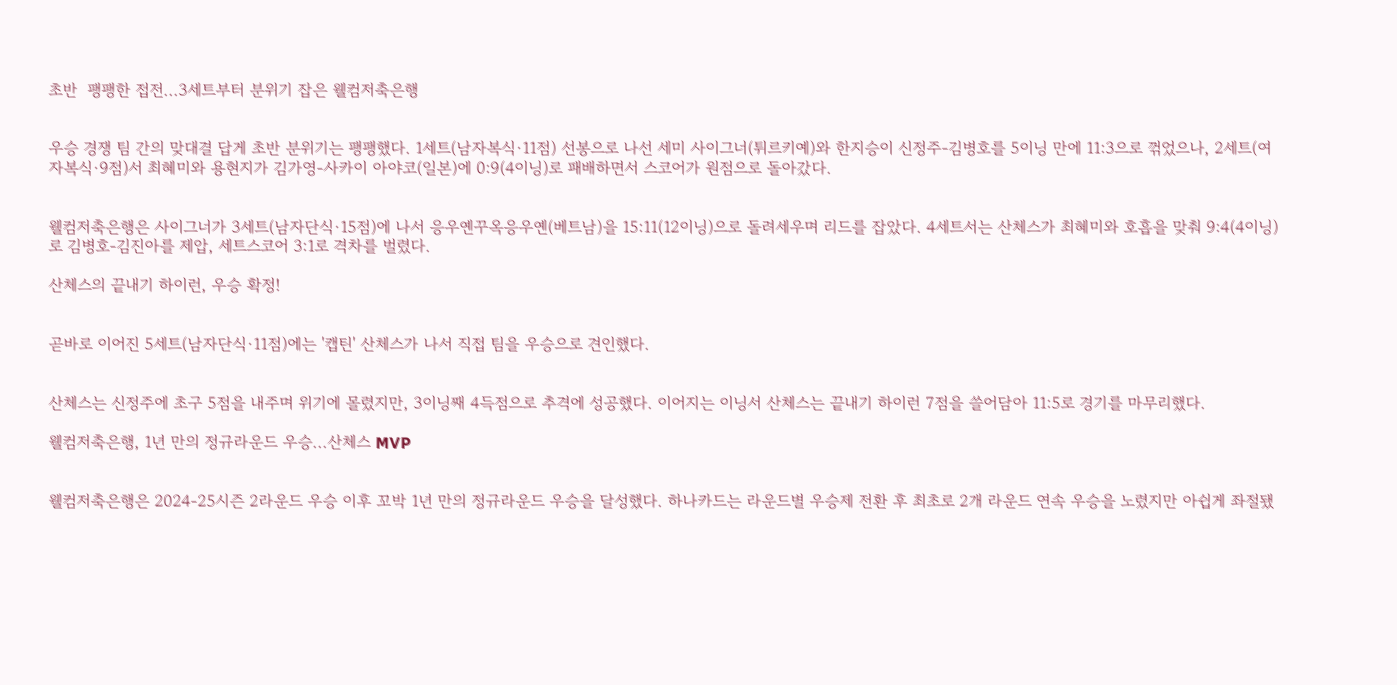초반  팽팽한 접전...3세트부터 분위기 잡은 웰컴저축은행


우승 경쟁 팀 간의 맞대결 답게 초반 분위기는 팽팽했다. 1세트(남자복식∙11점) 선봉으로 나선 세미 사이그너(튀르키예)와 한지승이 신정주-김병호를 5이닝 만에 11:3으로 꺾었으나, 2세트(여자복식∙9점)서 최혜미와 용현지가 김가영-사카이 아야코(일본)에 0:9(4이닝)로 패배하면서 스코어가 원점으로 돌아갔다.


웰컴저축은행은 사이그너가 3세트(남자단식∙15점)에 나서 응우옌꾸옥응우옌(베트남)을 15:11(12이닝)으로 돌려세우며 리드를 잡았다. 4세트서는 산체스가 최혜미와 호흡을 맞춰 9:4(4이닝)로 김병호-김진아를 제압, 세트스코어 3:1로 격차를 벌렸다.

산체스의 끝내기 하이런, 우승 확정!


곧바로 이어진 5세트(남자단식∙11점)에는 '캡틴' 산체스가 나서 직접 팀을 우승으로 견인했다.


산체스는 신정주에 초구 5점을 내주며 위기에 몰렸지만, 3이닝째 4득점으로 추격에 성공했다. 이어지는 이닝서 산체스는 끝내기 하이런 7점을 쓸어담아 11:5로 경기를 마무리했다.

웰컴저축은행, 1년 만의 정규라운드 우승...산체스 MVP


웰컴저축은행은 2024-25시즌 2라운드 우승 이후 꼬박 1년 만의 정규라운드 우승을 달성했다. 하나카드는 라운드별 우승제 전환 후 최초로 2개 라운드 연속 우승을 노렸지만 아쉽게 좌절됐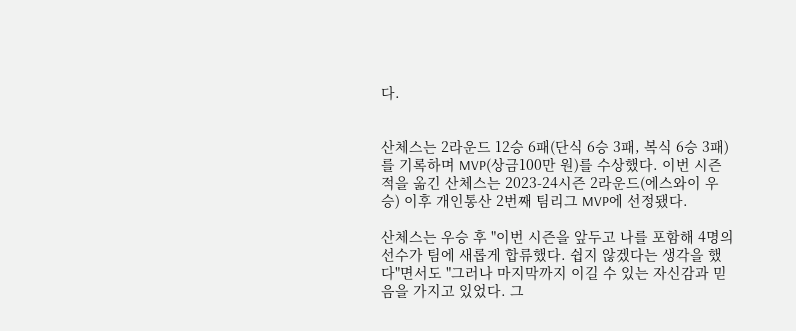다.


산체스는 2라운드 12승 6패(단식 6승 3패, 복식 6승 3패)를 기록하며 MVP(상금100만 원)를 수상했다. 이번 시즌 적을 옮긴 산체스는 2023-24시즌 2라운드(에스와이 우승) 이후 개인통산 2번째 팀리그 MVP에 선정됐다.

산체스는 우승 후 "이번 시즌을 앞두고 나를 포함해 4명의 선수가 팀에 새롭게 합류했다. 쉽지 않겠다는 생각을 했다"면서도 "그러나 마지막까지 이길 수 있는 자신감과 믿음을 가지고 있었다. 그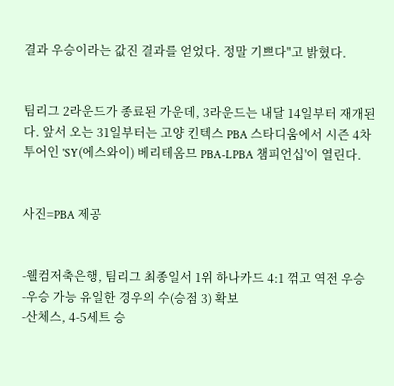결과 우승이라는 값진 결과를 얻었다. 정말 기쁘다"고 밝혔다.


팀리그 2라운드가 종료된 가운데, 3라운드는 내달 14일부터 재개된다. 앞서 오는 31일부터는 고양 킨텍스 PBA 스타디움에서 시즌 4차 투어인 'SY(에스와이) 베리테옴므 PBA-LPBA 챔피언십'이 열린다.


사진=PBA 제공


-웰컴저축은행, 팀리그 최종일서 1위 하나카드 4:1 꺾고 역전 우승
-우승 가능 유일한 경우의 수(승점 3) 확보
-산체스, 4-5세트 승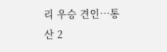리 우승 견인…통산 2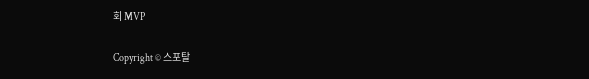회 MVP

Copyright © 스포탈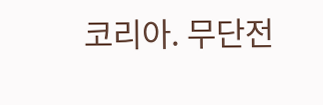코리아. 무단전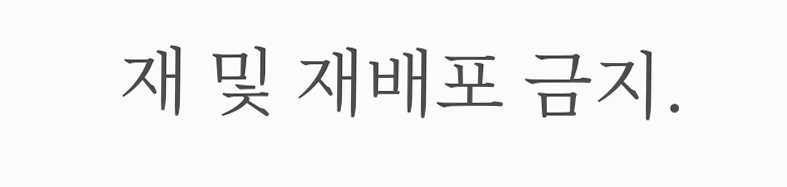재 및 재배포 금지.